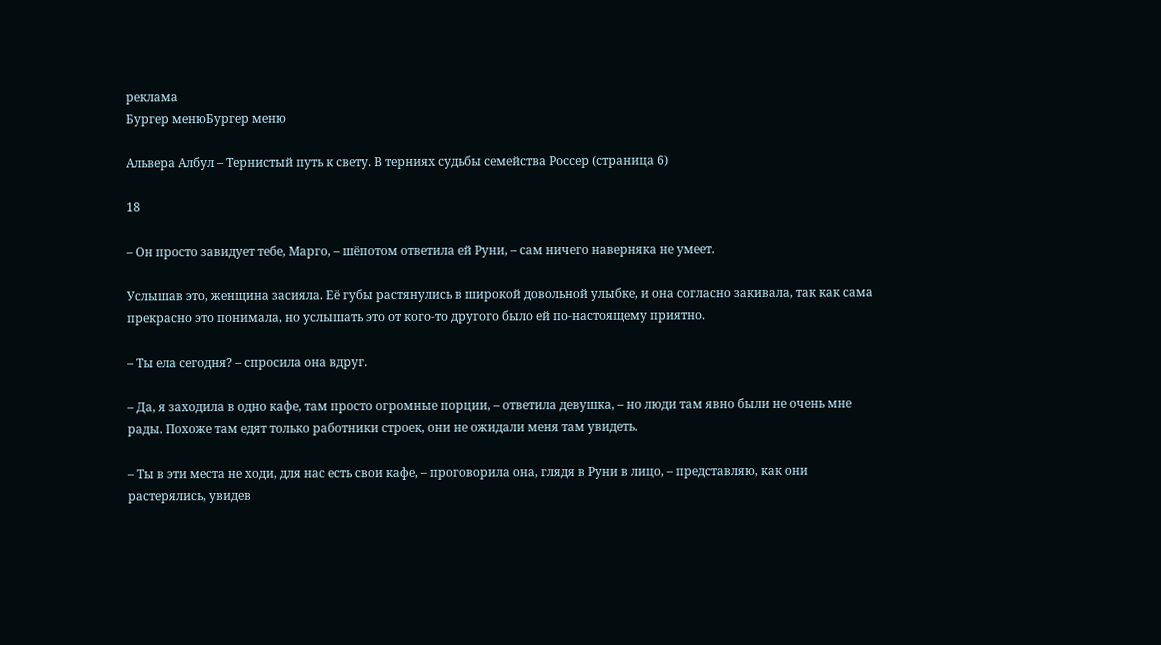реклама
Бургер менюБургер меню

Альвера Албул – Тернистый путь к свету. В терниях судьбы семейства Россер (страница 6)

18

– Он просто завидует тебе, Марго, – шёпотом ответила ей Руни, – сам ничего наверняка не умеет.

Услышав это, женщина засияла. Её губы растянулись в широкой довольной улыбке, и она согласно закивала, так как сама прекрасно это понимала, но услышать это от кого-то другого было ей по-настоящему приятно.

– Ты ела сегодня? – спросила она вдруг.

– Да, я заходила в одно кафе, там просто огромные порции, – ответила девушка, – но люди там явно были не очень мне рады. Похоже там едят только работники строек, они не ожидали меня там увидеть.

– Ты в эти места не ходи, для нас есть свои кафе, – проговорила она, глядя в Руни в лицо, – представляю, как они растерялись, увидев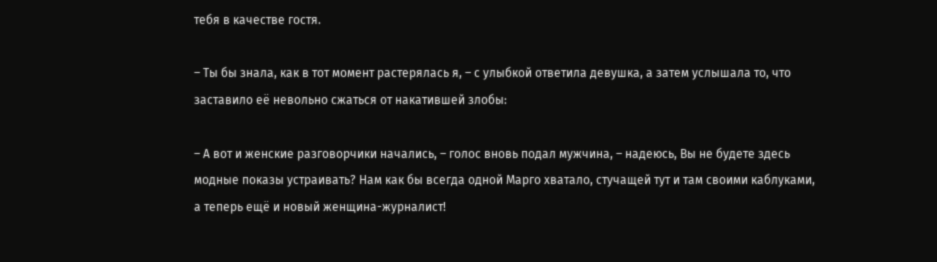тебя в качестве гостя.

– Ты бы знала, как в тот момент растерялась я, – с улыбкой ответила девушка, а затем услышала то, что заставило её невольно сжаться от накатившей злобы:

– А вот и женские разговорчики начались, – голос вновь подал мужчина, – надеюсь, Вы не будете здесь модные показы устраивать? Нам как бы всегда одной Марго хватало, стучащей тут и там своими каблуками, а теперь ещё и новый женщина-журналист!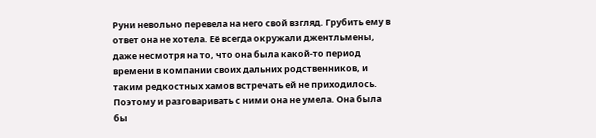Руни невольно перевела на него свой взгляд. Грубить ему в ответ она не хотела. Её всегда окружали джентльмены, даже несмотря на то, что она была какой-то период времени в компании своих дальних родственников, и таким редкостных хамов встречать ей не приходилось. Поэтому и разговаривать с ними она не умела. Она была бы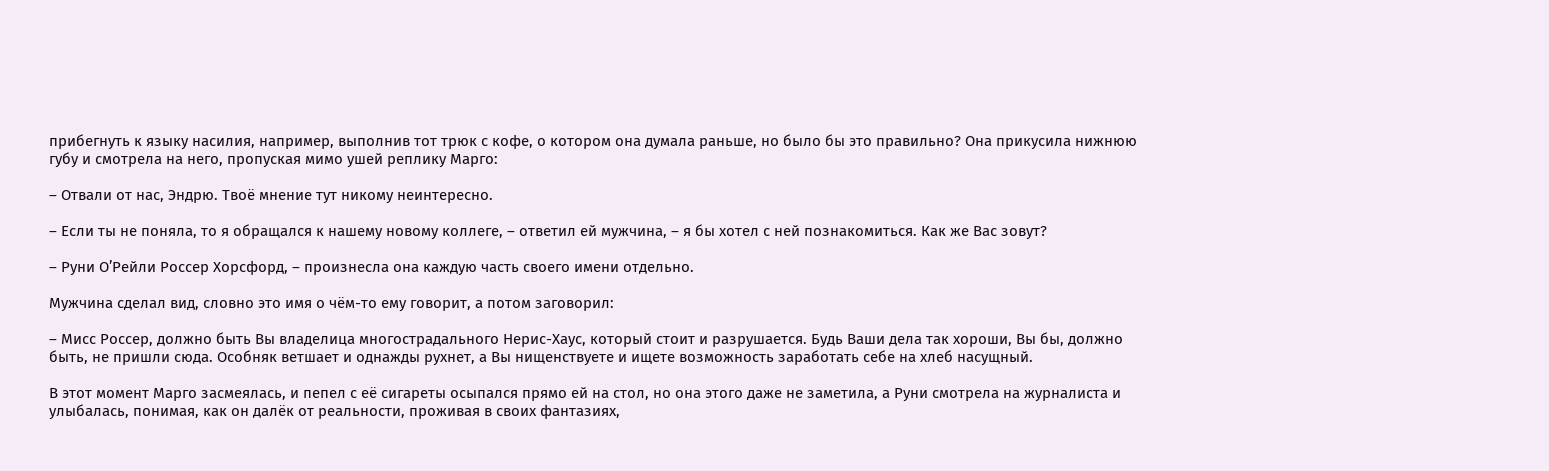прибегнуть к языку насилия, например, выполнив тот трюк с кофе, о котором она думала раньше, но было бы это правильно? Она прикусила нижнюю губу и смотрела на него, пропуская мимо ушей реплику Марго:

– Отвали от нас, Эндрю. Твоё мнение тут никому неинтересно.

– Если ты не поняла, то я обращался к нашему новому коллеге, – ответил ей мужчина, – я бы хотел с ней познакомиться. Как же Вас зовут?

– Руни О’Рейли Россер Хорсфорд, – произнесла она каждую часть своего имени отдельно.

Мужчина сделал вид, словно это имя о чём-то ему говорит, а потом заговорил:

– Мисс Россер, должно быть Вы владелица многострадального Нерис-Хаус, который стоит и разрушается. Будь Ваши дела так хороши, Вы бы, должно быть, не пришли сюда. Особняк ветшает и однажды рухнет, а Вы нищенствуете и ищете возможность заработать себе на хлеб насущный.

В этот момент Марго засмеялась, и пепел с её сигареты осыпался прямо ей на стол, но она этого даже не заметила, а Руни смотрела на журналиста и улыбалась, понимая, как он далёк от реальности, проживая в своих фантазиях,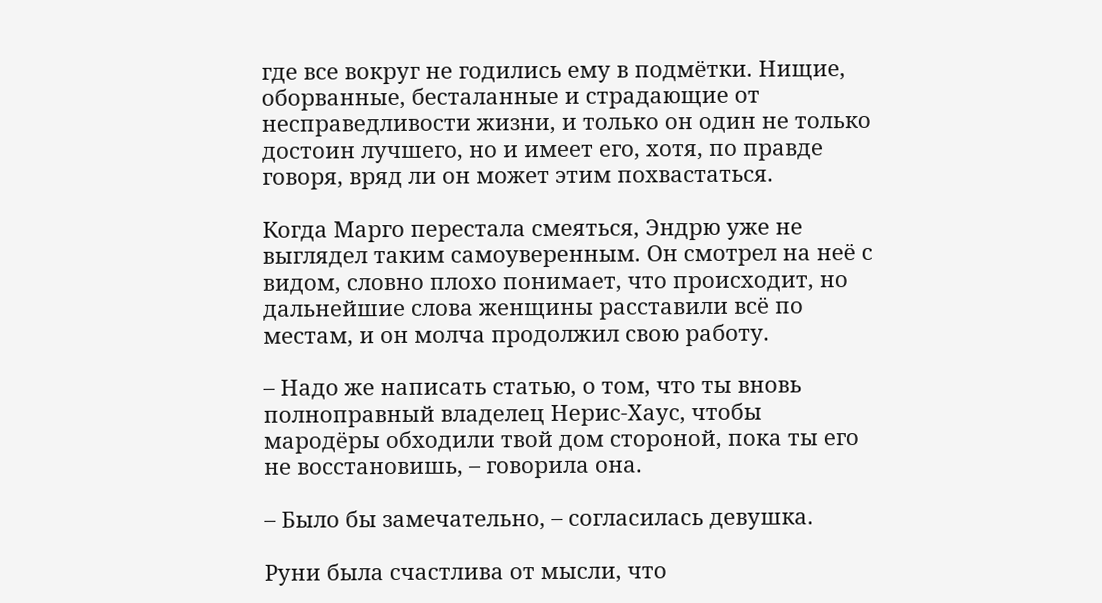где все вокруг не годились ему в подмётки. Нищие, оборванные, бесталанные и страдающие от несправедливости жизни, и только он один не только достоин лучшего, но и имеет его, хотя, по правде говоря, вряд ли он может этим похвастаться.

Когда Марго перестала смеяться, Эндрю уже не выглядел таким самоуверенным. Он смотрел на неё с видом, словно плохо понимает, что происходит, но дальнейшие слова женщины расставили всё по местам, и он молча продолжил свою работу.

– Надо же написать статью, о том, что ты вновь полноправный владелец Нерис-Хаус, чтобы мародёры обходили твой дом стороной, пока ты его не восстановишь, – говорила она.

– Было бы замечательно, – согласилась девушка.

Руни была счастлива от мысли, что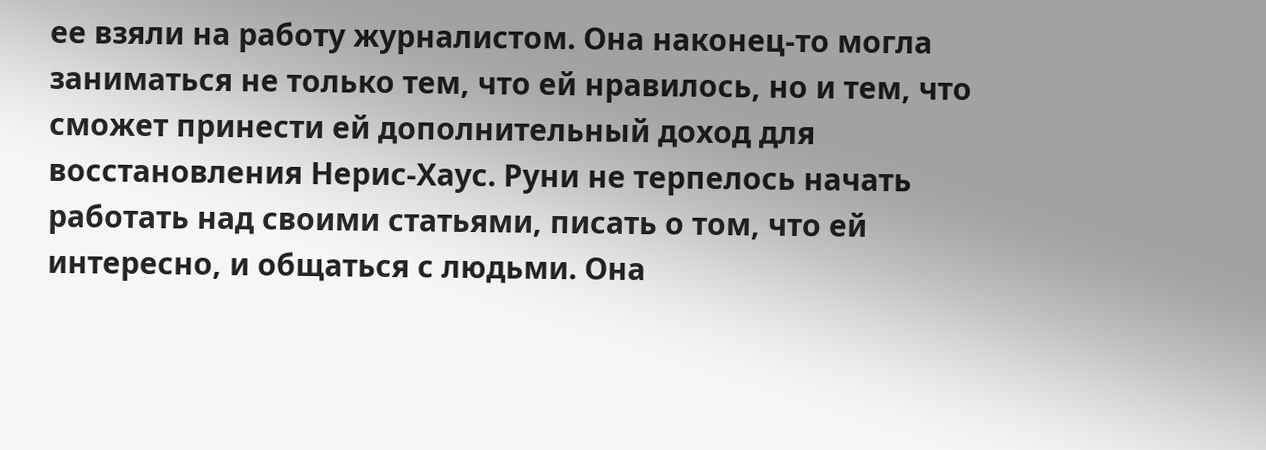ее взяли на работу журналистом. Она наконец-то могла заниматься не только тем, что ей нравилось, но и тем, что сможет принести ей дополнительный доход для восстановления Нерис-Хаус. Руни не терпелось начать работать над своими статьями, писать о том, что ей интересно, и общаться с людьми. Она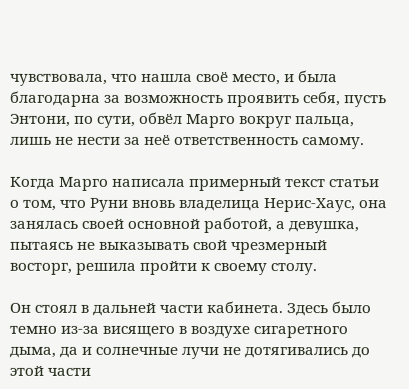чувствовала, что нашла своё место, и была благодарна за возможность проявить себя, пусть Энтони, по сути, обвёл Марго вокруг пальца, лишь не нести за неё ответственность самому.

Когда Марго написала примерный текст статьи о том, что Руни вновь владелица Нерис-Хаус, она занялась своей основной работой, а девушка, пытаясь не выказывать свой чрезмерный восторг, решила пройти к своему столу.

Он стоял в дальней части кабинета. Здесь было темно из-за висящего в воздухе сигаретного дыма, да и солнечные лучи не дотягивались до этой части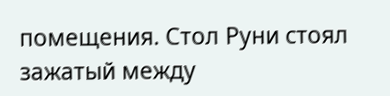помещения. Стол Руни стоял зажатый между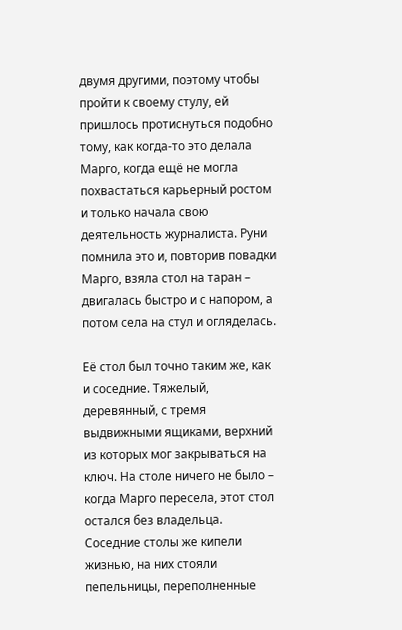двумя другими, поэтому чтобы пройти к своему стулу, ей пришлось протиснуться подобно тому, как когда-то это делала Марго, когда ещё не могла похвастаться карьерный ростом и только начала свою деятельность журналиста. Руни помнила это и, повторив повадки Марго, взяла стол на таран – двигалась быстро и с напором, а потом села на стул и огляделась.

Её стол был точно таким же, как и соседние. Тяжелый, деревянный, с тремя выдвижными ящиками, верхний из которых мог закрываться на ключ. На столе ничего не было – когда Марго пересела, этот стол остался без владельца. Соседние столы же кипели жизнью, на них стояли пепельницы, переполненные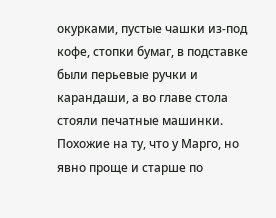окурками, пустые чашки из-под кофе, стопки бумаг, в подставке были перьевые ручки и карандаши, а во главе стола стояли печатные машинки. Похожие на ту, что у Марго, но явно проще и старше по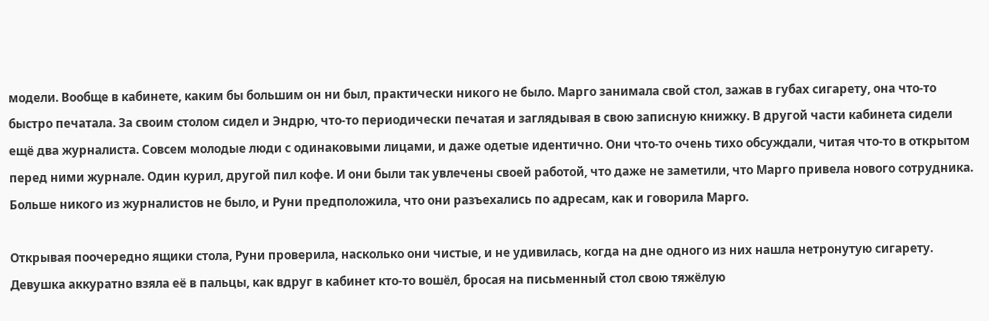модели. Вообще в кабинете, каким бы большим он ни был, практически никого не было. Марго занимала свой стол, зажав в губах сигарету, она что-то быстро печатала. За своим столом сидел и Эндрю, что-то периодически печатая и заглядывая в свою записную книжку. В другой части кабинета сидели ещё два журналиста. Совсем молодые люди с одинаковыми лицами, и даже одетые идентично. Они что-то очень тихо обсуждали, читая что-то в открытом перед ними журнале. Один курил, другой пил кофе. И они были так увлечены своей работой, что даже не заметили, что Марго привела нового сотрудника. Больше никого из журналистов не было, и Руни предположила, что они разъехались по адресам, как и говорила Марго.

Открывая поочередно ящики стола, Руни проверила, насколько они чистые, и не удивилась, когда на дне одного из них нашла нетронутую сигарету. Девушка аккуратно взяла её в пальцы, как вдруг в кабинет кто-то вошёл, бросая на письменный стол свою тяжёлую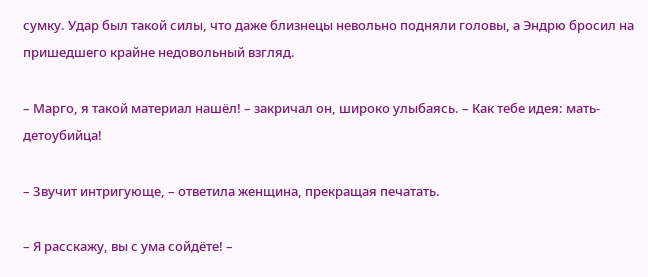сумку. Удар был такой силы, что даже близнецы невольно подняли головы, а Эндрю бросил на пришедшего крайне недовольный взгляд.

– Марго, я такой материал нашёл! – закричал он, широко улыбаясь. – Как тебе идея: мать-детоубийца!

– Звучит интригующе, – ответила женщина, прекращая печатать.

– Я расскажу, вы с ума сойдёте! –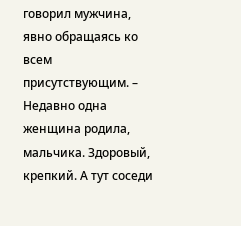говорил мужчина, явно обращаясь ко всем присутствующим. – Недавно одна женщина родила, мальчика. Здоровый, крепкий. А тут соседи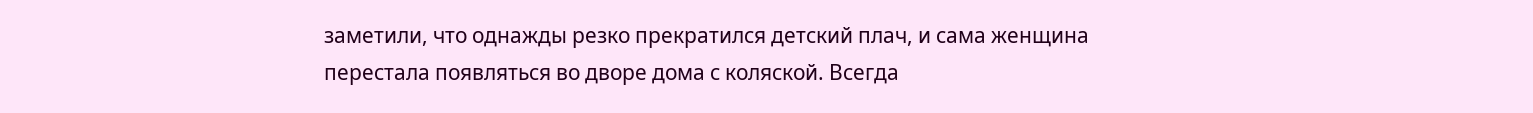заметили, что однажды резко прекратился детский плач, и сама женщина перестала появляться во дворе дома с коляской. Всегда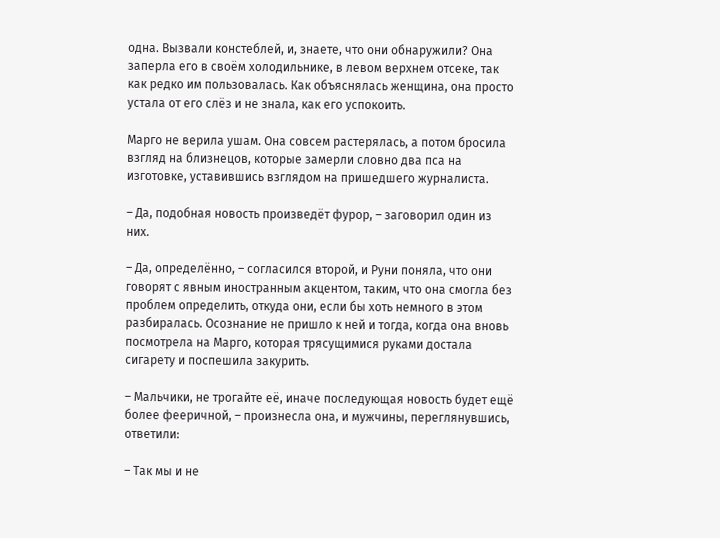одна. Вызвали констеблей, и, знаете, что они обнаружили? Она заперла его в своём холодильнике, в левом верхнем отсеке, так как редко им пользовалась. Как объяснялась женщина, она просто устала от его слёз и не знала, как его успокоить.

Марго не верила ушам. Она совсем растерялась, а потом бросила взгляд на близнецов, которые замерли словно два пса на изготовке, уставившись взглядом на пришедшего журналиста.

– Да, подобная новость произведёт фурор, – заговорил один из них.

– Да, определённо, – согласился второй, и Руни поняла, что они говорят с явным иностранным акцентом, таким, что она смогла без проблем определить, откуда они, если бы хоть немного в этом разбиралась. Осознание не пришло к ней и тогда, когда она вновь посмотрела на Марго, которая трясущимися руками достала сигарету и поспешила закурить.

– Мальчики, не трогайте её, иначе последующая новость будет ещё более фееричной, – произнесла она, и мужчины, переглянувшись, ответили:

– Так мы и не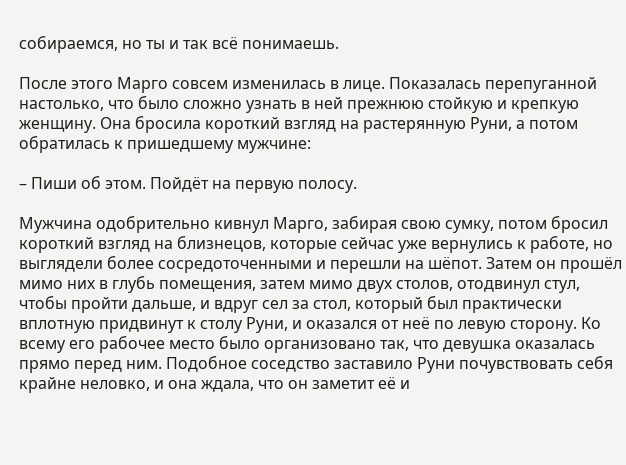собираемся, но ты и так всё понимаешь.

После этого Марго совсем изменилась в лице. Показалась перепуганной настолько, что было сложно узнать в ней прежнюю стойкую и крепкую женщину. Она бросила короткий взгляд на растерянную Руни, а потом обратилась к пришедшему мужчине:

– Пиши об этом. Пойдёт на первую полосу.

Мужчина одобрительно кивнул Марго, забирая свою сумку, потом бросил короткий взгляд на близнецов, которые сейчас уже вернулись к работе, но выглядели более сосредоточенными и перешли на шёпот. Затем он прошёл мимо них в глубь помещения, затем мимо двух столов, отодвинул стул, чтобы пройти дальше, и вдруг сел за стол, который был практически вплотную придвинут к столу Руни, и оказался от неё по левую сторону. Ко всему его рабочее место было организовано так, что девушка оказалась прямо перед ним. Подобное соседство заставило Руни почувствовать себя крайне неловко, и она ждала, что он заметит её и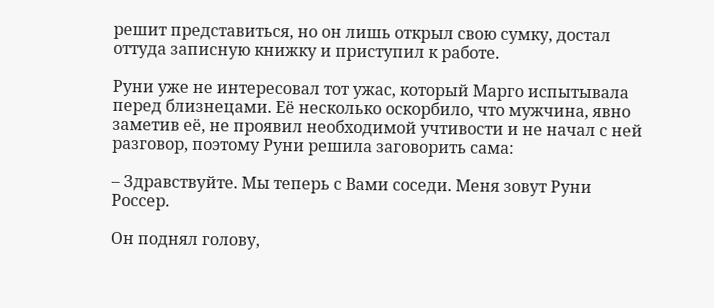решит представиться, но он лишь открыл свою сумку, достал оттуда записную книжку и приступил к работе.

Руни уже не интересовал тот ужас, который Марго испытывала перед близнецами. Её несколько оскорбило, что мужчина, явно заметив её, не проявил необходимой учтивости и не начал с ней разговор, поэтому Руни решила заговорить сама:

– Здравствуйте. Мы теперь с Вами соседи. Меня зовут Руни Россер.

Он поднял голову,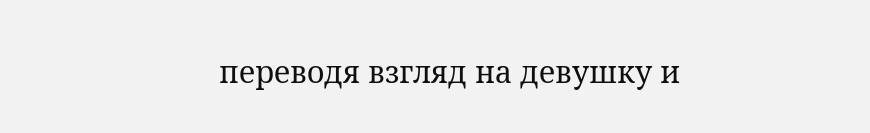переводя взгляд на девушку и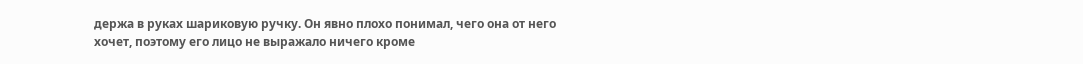держа в руках шариковую ручку. Он явно плохо понимал, чего она от него хочет, поэтому его лицо не выражало ничего кроме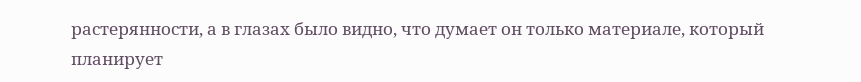растерянности, а в глазах было видно, что думает он только материале, который планирует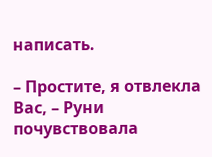написать.

– Простите, я отвлекла Вас, – Руни почувствовала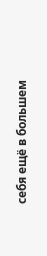себя ещё в большем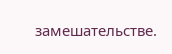замешательстве.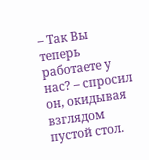– Так Вы теперь работаете у нас? – спросил он, окидывая взглядом пустой стол.